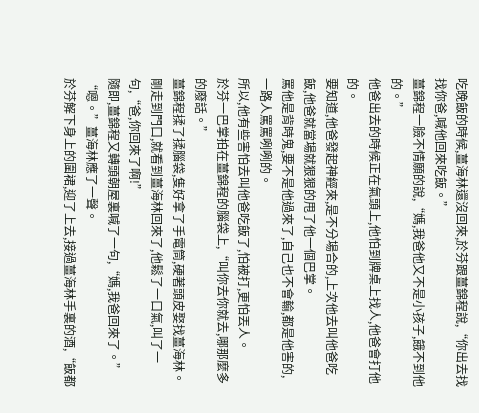吃晚飯的時候,薑海林還沒回來,於芬跟薑錦程說,“你出去找找你爸,喊他回來吃飯。”
薑錦程一臉不情願的說,“媽,我爸他又不是小孩子,餓不到他的。”
他爸出去的時候正在氣頭上,他怕到牌桌上找人,他爸會打他的。
要知道,他爸發起神經來,是不分場合的,上次他去叫他爸吃飯,他爸就當場就狠狠的甩了他一個巴掌。
罵他是背時鬼,要不是他過來了,自己也不會輸,都是他害的,一路人罵罵咧咧的。
所以,他有些害怕去叫他爸吃飯了,怕被打,更怕丟人。
於芬一巴掌拍在薑錦程的腦袋上,“叫你去你就去,哪那麼多的廢話。”
薑錦程揉了揉腦袋,隻好拿了手電筒,硬著頭皮娶找薑海林。
剛走到門口,就看到薑海林回來了,他鬆了一口氣,叫了一句,“爸,你回來了啊!”
隨即,薑錦程又轉頭朝屋裏喊了一句,“媽,我爸回來了。”
“嗯。”薑海林應了一聲。
於芬解下身上的圍裙,迎了上去,接過薑海林手裏的酒,“飯都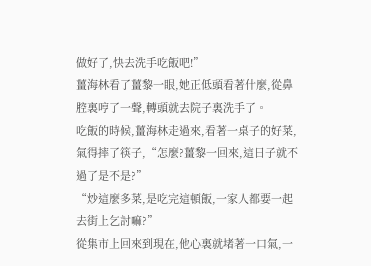做好了,快去洗手吃飯吧!”
薑海林看了薑黎一眼,她正低頭看著什麼,從鼻腔裏哼了一聲,轉頭就去院子裏洗手了。
吃飯的時候,薑海林走過來,看著一桌子的好菜,氣得摔了筷子,“怎麼?薑黎一回來,這日子就不過了是不是?”
“炒這麼多菜,是吃完這頓飯,一家人都要一起去街上乞討嘛?”
從集市上回來到現在,他心裏就堵著一口氣,一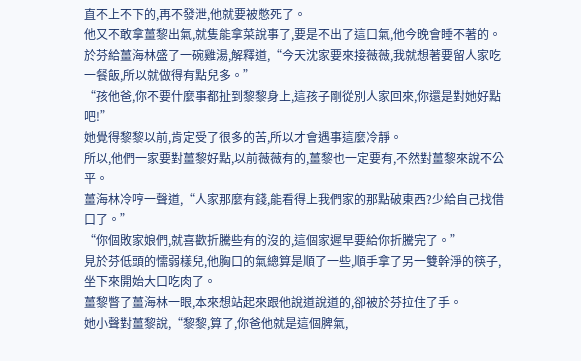直不上不下的,再不發泄,他就要被憋死了。
他又不敢拿薑黎出氣,就隻能拿菜說事了,要是不出了這口氣,他今晚會睡不著的。
於芬給薑海林盛了一碗雞湯,解釋道,“今天沈家要來接薇薇,我就想著要留人家吃一餐飯,所以就做得有點兒多。”
“孩他爸,你不要什麼事都扯到黎黎身上,這孩子剛從別人家回來,你還是對她好點吧!”
她覺得黎黎以前,肯定受了很多的苦,所以才會遇事這麼冷靜。
所以,他們一家要對薑黎好點,以前薇薇有的,薑黎也一定要有,不然對薑黎來說不公平。
薑海林冷哼一聲道,“人家那麼有錢,能看得上我們家的那點破東西?少給自己找借口了。”
“你個敗家娘們,就喜歡折騰些有的沒的,這個家遲早要給你折騰完了。”
見於芬低頭的懦弱樣兒,他胸口的氣總算是順了一些,順手拿了另一雙幹淨的筷子,坐下來開始大口吃肉了。
薑黎瞥了薑海林一眼,本來想站起來跟他說道說道的,卻被於芬拉住了手。
她小聲對薑黎說,“黎黎,算了,你爸他就是這個脾氣,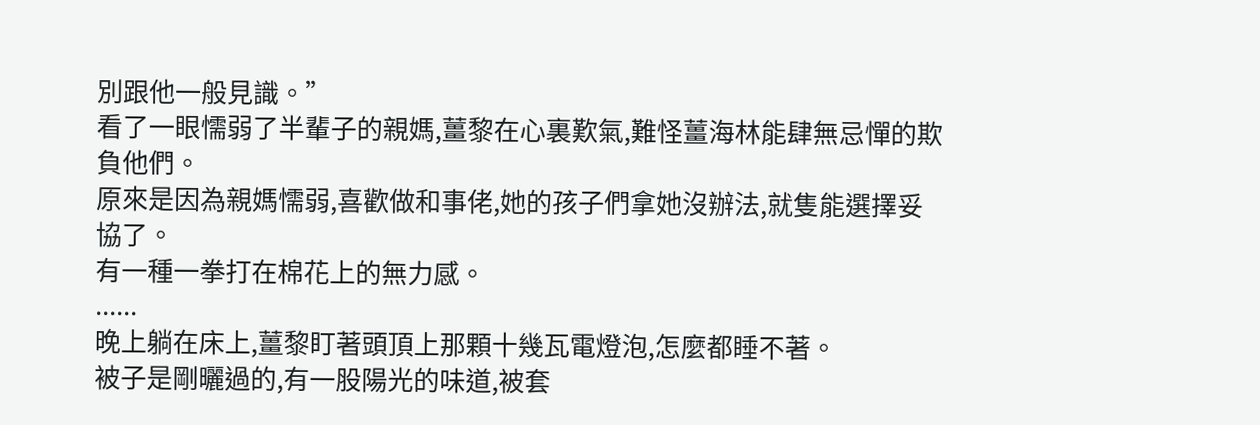別跟他一般見識。”
看了一眼懦弱了半輩子的親媽,薑黎在心裏歎氣,難怪薑海林能肆無忌憚的欺負他們。
原來是因為親媽懦弱,喜歡做和事佬,她的孩子們拿她沒辦法,就隻能選擇妥協了。
有一種一拳打在棉花上的無力感。
......
晚上躺在床上,薑黎盯著頭頂上那顆十幾瓦電燈泡,怎麼都睡不著。
被子是剛曬過的,有一股陽光的味道,被套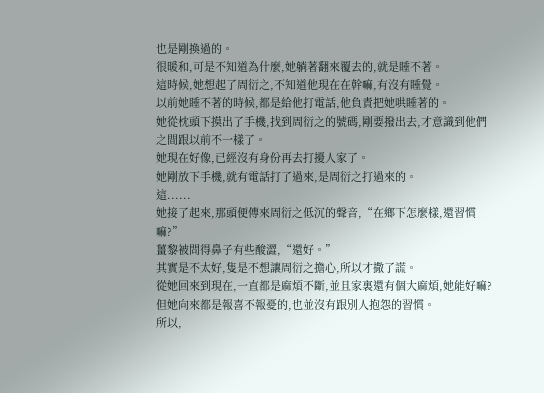也是剛換過的。
很暖和,可是不知道為什麼,她躺著翻來覆去的,就是睡不著。
這時候,她想起了周衍之,不知道他現在在幹嘛,有沒有睡覺。
以前她睡不著的時候,都是給他打電話,他負責把她哄睡著的。
她從枕頭下摸出了手機,找到周衍之的號碼,剛要撥出去,才意識到他們之間跟以前不一樣了。
她現在好像,已經沒有身份再去打擾人家了。
她剛放下手機,就有電話打了過來,是周衍之打過來的。
這......
她接了起來,那頭便傳來周衍之低沉的聲音,“在鄉下怎麼樣,還習慣嘛?”
薑黎被問得鼻子有些酸澀,“還好。”
其實是不太好,隻是不想讓周衍之擔心,所以才撒了謊。
從她回來到現在,一直都是麻煩不斷,並且家裏還有個大麻煩,她能好嘛?
但她向來都是報喜不報憂的,也並沒有跟別人抱怨的習慣。
所以,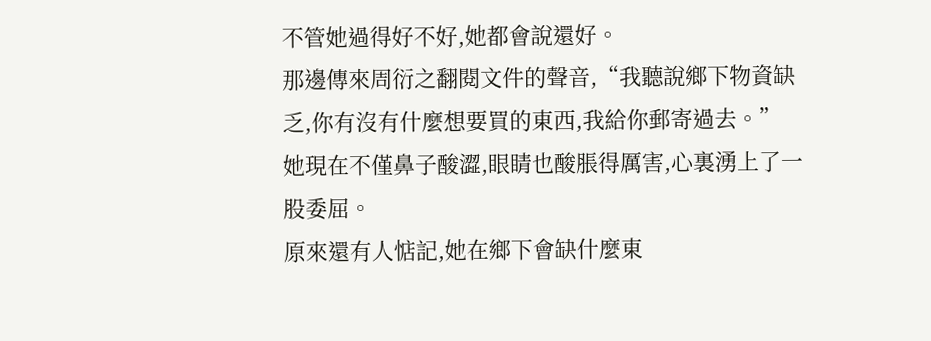不管她過得好不好,她都會說還好。
那邊傳來周衍之翻閱文件的聲音,“我聽說鄉下物資缺乏,你有沒有什麼想要買的東西,我給你郵寄過去。”
她現在不僅鼻子酸澀,眼睛也酸脹得厲害,心裏湧上了一股委屈。
原來還有人惦記,她在鄉下會缺什麼東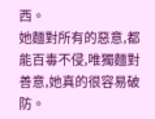西。
她麵對所有的惡意,都能百毒不侵,唯獨麵對善意,她真的很容易破防。